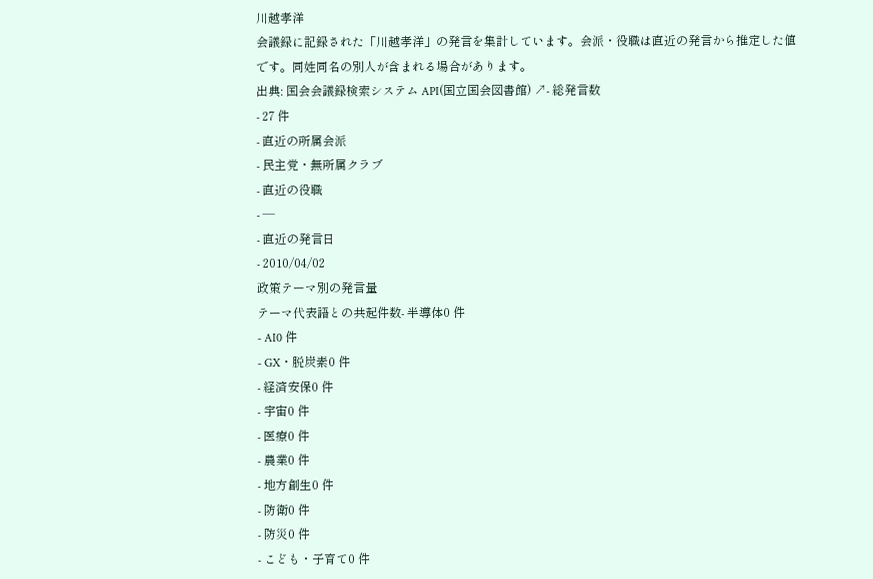川越孝洋
会議録に記録された「川越孝洋」の発言を集計しています。会派・役職は直近の発言から推定した値です。同姓同名の別人が含まれる場合があります。
出典: 国会会議録検索システム API(国立国会図書館) ↗- 総発言数
- 27 件
- 直近の所属会派
- 民主党・無所属クラブ
- 直近の役職
- —
- 直近の発言日
- 2010/04/02
政策テーマ別の発言量
テーマ代表語との共起件数- 半導体0 件
- AI0 件
- GX・脱炭素0 件
- 経済安保0 件
- 宇宙0 件
- 医療0 件
- 農業0 件
- 地方創生0 件
- 防衛0 件
- 防災0 件
- こども・子育て0 件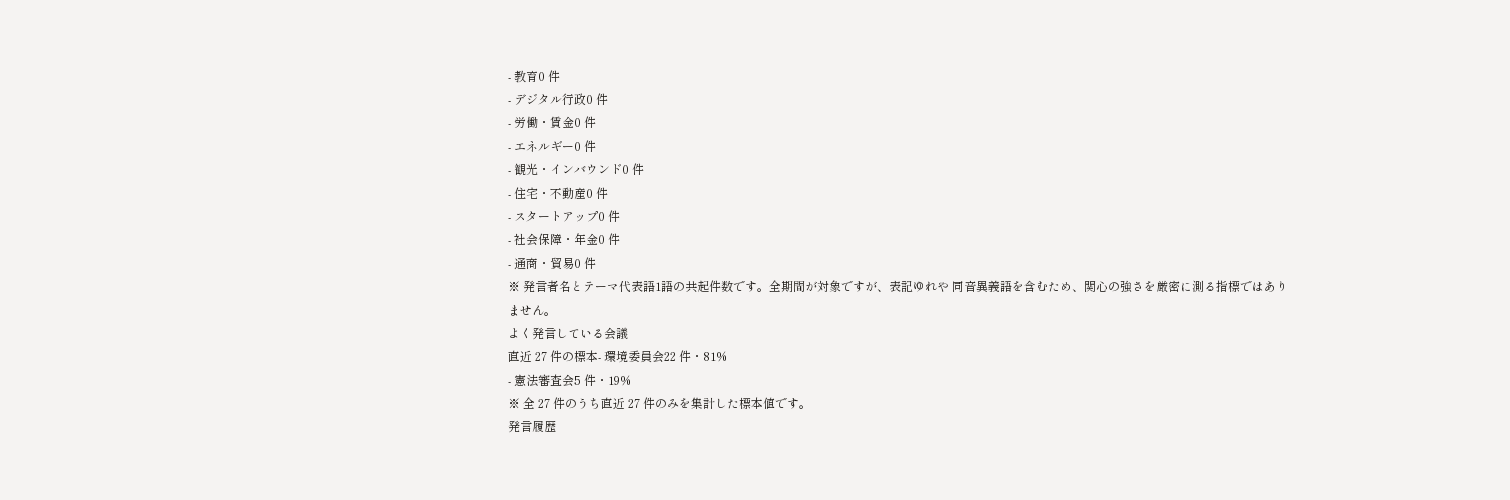- 教育0 件
- デジタル行政0 件
- 労働・賃金0 件
- エネルギー0 件
- 観光・インバウンド0 件
- 住宅・不動産0 件
- スタートアップ0 件
- 社会保障・年金0 件
- 通商・貿易0 件
※ 発言者名とテーマ代表語1語の共起件数です。全期間が対象ですが、表記ゆれや 同音異義語を含むため、関心の強さを厳密に測る指標ではありません。
よく発言している会議
直近 27 件の標本- 環境委員会22 件・81%
- 憲法審査会5 件・19%
※ 全 27 件のうち直近 27 件のみを集計した標本値です。
発言履歴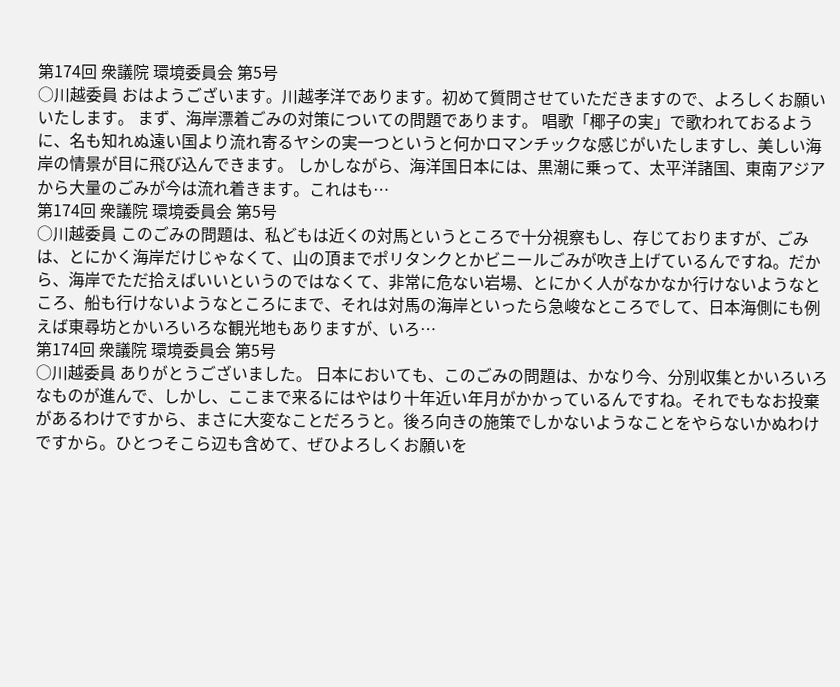第174回 衆議院 環境委員会 第5号
○川越委員 おはようございます。川越孝洋であります。初めて質問させていただきますので、よろしくお願いいたします。 まず、海岸漂着ごみの対策についての問題であります。 唱歌「椰子の実」で歌われておるように、名も知れぬ遠い国より流れ寄るヤシの実一つというと何かロマンチックな感じがいたしますし、美しい海岸の情景が目に飛び込んできます。 しかしながら、海洋国日本には、黒潮に乗って、太平洋諸国、東南アジアから大量のごみが今は流れ着きます。これはも…
第174回 衆議院 環境委員会 第5号
○川越委員 このごみの問題は、私どもは近くの対馬というところで十分視察もし、存じておりますが、ごみは、とにかく海岸だけじゃなくて、山の頂までポリタンクとかビニールごみが吹き上げているんですね。だから、海岸でただ拾えばいいというのではなくて、非常に危ない岩場、とにかく人がなかなか行けないようなところ、船も行けないようなところにまで、それは対馬の海岸といったら急峻なところでして、日本海側にも例えば東尋坊とかいろいろな観光地もありますが、いろ…
第174回 衆議院 環境委員会 第5号
○川越委員 ありがとうございました。 日本においても、このごみの問題は、かなり今、分別収集とかいろいろなものが進んで、しかし、ここまで来るにはやはり十年近い年月がかかっているんですね。それでもなお投棄があるわけですから、まさに大変なことだろうと。後ろ向きの施策でしかないようなことをやらないかぬわけですから。ひとつそこら辺も含めて、ぜひよろしくお願いを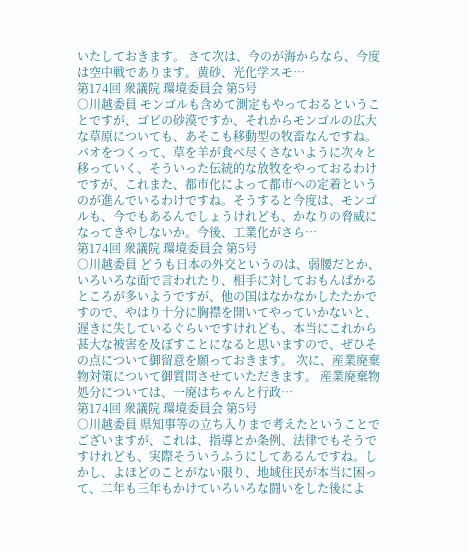いたしておきます。 さて次は、今のが海からなら、今度は空中戦であります。黄砂、光化学スモ…
第174回 衆議院 環境委員会 第5号
○川越委員 モンゴルも含めて測定もやっておるということですが、ゴビの砂漠ですか、それからモンゴルの広大な草原についても、あそこも移動型の牧畜なんですね。パオをつくって、草を羊が食べ尽くさないように次々と移っていく、そういった伝統的な放牧をやっておるわけですが、これまた、都市化によって都市への定着というのが進んでいるわけですね。そうすると今度は、モンゴルも、今でもあるんでしょうけれども、かなりの脅威になってきやしないか。今後、工業化がさら…
第174回 衆議院 環境委員会 第5号
○川越委員 どうも日本の外交というのは、弱腰だとか、いろいろな面で言われたり、相手に対しておもんぱかるところが多いようですが、他の国はなかなかしたたかですので、やはり十分に胸襟を開いてやっていかないと、遅きに失しているぐらいですけれども、本当にこれから甚大な被害を及ぼすことになると思いますので、ぜひその点について御留意を願っておきます。 次に、産業廃棄物対策について御質問させていただきます。 産業廃棄物処分については、一廃はちゃんと行政…
第174回 衆議院 環境委員会 第5号
○川越委員 県知事等の立ち入りまで考えたということでございますが、これは、指導とか条例、法律でもそうですけれども、実際そういうふうにしてあるんですね。しかし、よほどのことがない限り、地域住民が本当に困って、二年も三年もかけていろいろな闘いをした後によ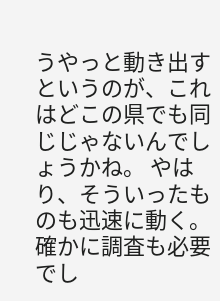うやっと動き出すというのが、これはどこの県でも同じじゃないんでしょうかね。 やはり、そういったものも迅速に動く。確かに調査も必要でし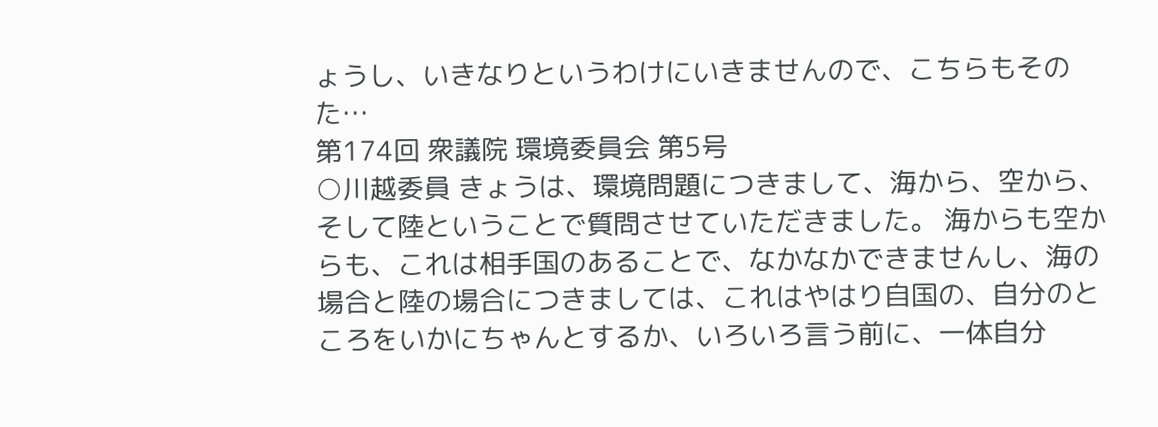ょうし、いきなりというわけにいきませんので、こちらもそのた…
第174回 衆議院 環境委員会 第5号
○川越委員 きょうは、環境問題につきまして、海から、空から、そして陸ということで質問させていただきました。 海からも空からも、これは相手国のあることで、なかなかできませんし、海の場合と陸の場合につきましては、これはやはり自国の、自分のところをいかにちゃんとするか、いろいろ言う前に、一体自分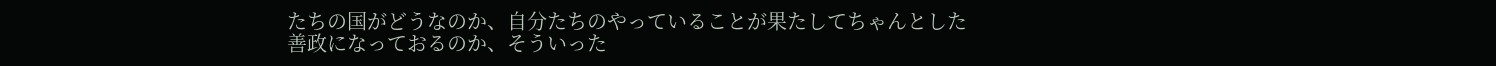たちの国がどうなのか、自分たちのやっていることが果たしてちゃんとした善政になっておるのか、そういった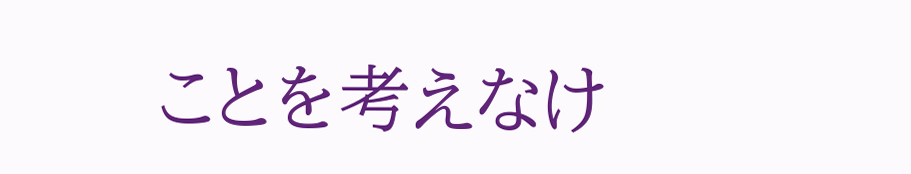ことを考えなけ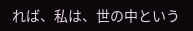れば、私は、世の中という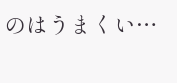のはうまくい…